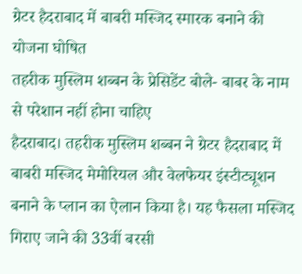ग्रेटर हैदराबाद में बाबरी मस्जिद स्मारक बनाने की योजना घोषित
तहरीक मुस्लिम शब्बन के प्रेसिडेंट बोले- बाबर के नाम से परेशान नहीं होना चाहिए
हैदराबाद। तहरीक मुस्लिम शब्बन ने ग्रेटर हैदराबाद में बाबरी मस्जिद मेमोरियल और वेलफेयर इंस्टीट्यूशन बनाने के प्लान का ऐलान किया है। यह फैसला मस्जिद गिराए जाने की 33वीं बरसी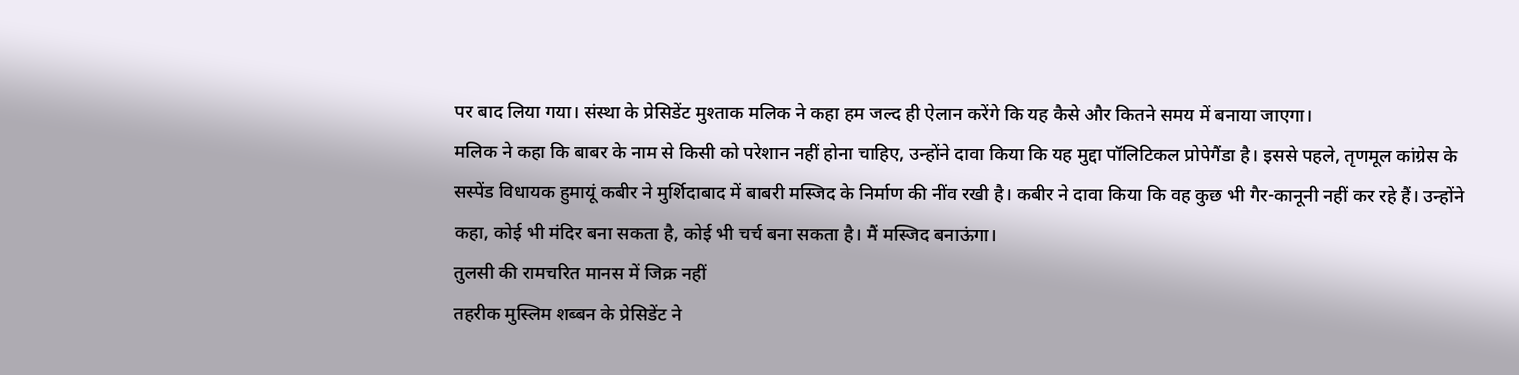पर बाद लिया गया। संस्था के प्रेसिडेंट मुश्ताक मलिक ने कहा हम जल्द ही ऐलान करेंगे कि यह कैसे और कितने समय में बनाया जाएगा।
मलिक ने कहा कि बाबर के नाम से किसी को परेशान नहीं होना चाहिए, उन्होंने दावा किया कि यह मुद्दा पॉलिटिकल प्रोपेगैंडा है। इससे पहले, तृणमूल कांग्रेस के सस्पेंड विधायक हुमायूं कबीर ने मुर्शिदाबाद में बाबरी मस्जिद के निर्माण की नींव रखी है। कबीर ने दावा किया कि वह कुछ भी गैर-कानूनी नहीं कर रहे हैं। उन्होंने कहा, कोई भी मंदिर बना सकता है, कोई भी चर्च बना सकता है। मैं मस्जिद बनाऊंगा।
तुलसी की रामचरित मानस में जिक्र नहीं
तहरीक मुस्लिम शब्बन के प्रेसिडेंट ने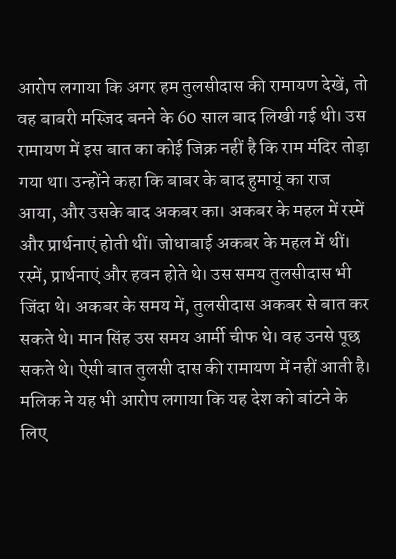आरोप लगाया कि अगर हम तुलसीदास की रामायण देखें, तो वह बाबरी मस्जिद बनने के 60 साल बाद लिखी गई थी। उस रामायण में इस बात का कोई जिक्र नहीं है कि राम मंदिर तोड़ा गया था। उन्होंने कहा कि बाबर के बाद हुमायूं का राज आया, और उसके बाद अकबर का। अकबर के महल में रस्में और प्रार्थनाएं होती थीं। जोधाबाई अकबर के महल में थीं। रस्में, प्रार्थनाएं और हवन होते थे। उस समय तुलसीदास भी जिंदा थे। अकबर के समय में, तुलसीदास अकबर से बात कर सकते थे। मान सिंह उस समय आर्मी चीफ थे। वह उनसे पूछ सकते थे। ऐसी बात तुलसी दास की रामायण में नहीं आती है। मलिक ने यह भी आरोप लगाया कि यह देश को बांटने के लिए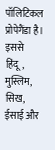पॉलिटिकल प्रोपेगैंडा है। इससे हिंदू, मुस्लिम, सिख, ईसाई और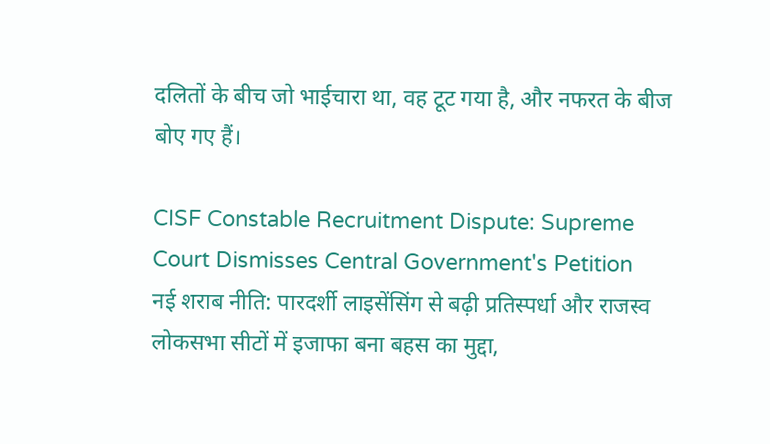दलितों के बीच जो भाईचारा था, वह टूट गया है, और नफरत के बीज बोए गए हैं।

CISF Constable Recruitment Dispute: Supreme Court Dismisses Central Government's Petition
नई शराब नीति: पारदर्शी लाइसेंसिंग से बढ़ी प्रतिस्पर्धा और राजस्व
लोकसभा सीटों में इजाफा बना बहस का मुद्दा,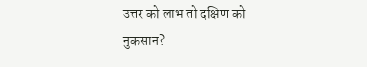उत्तर को लाभ तो दक्षिण को नुकसान?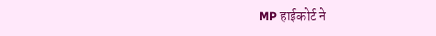MP हाईकोर्ट ने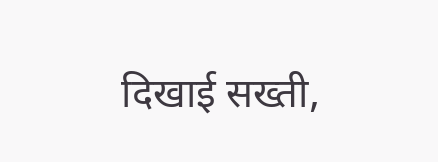दिखाई सख्ती,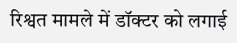रिश्वत मामले में डॉक्टर को लगाई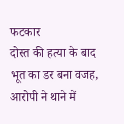फटकार
दोस्त की हत्या के बाद भूत का डर बना वजह, आरोपी ने थाने में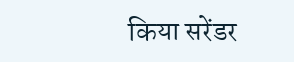किया सरेंडर